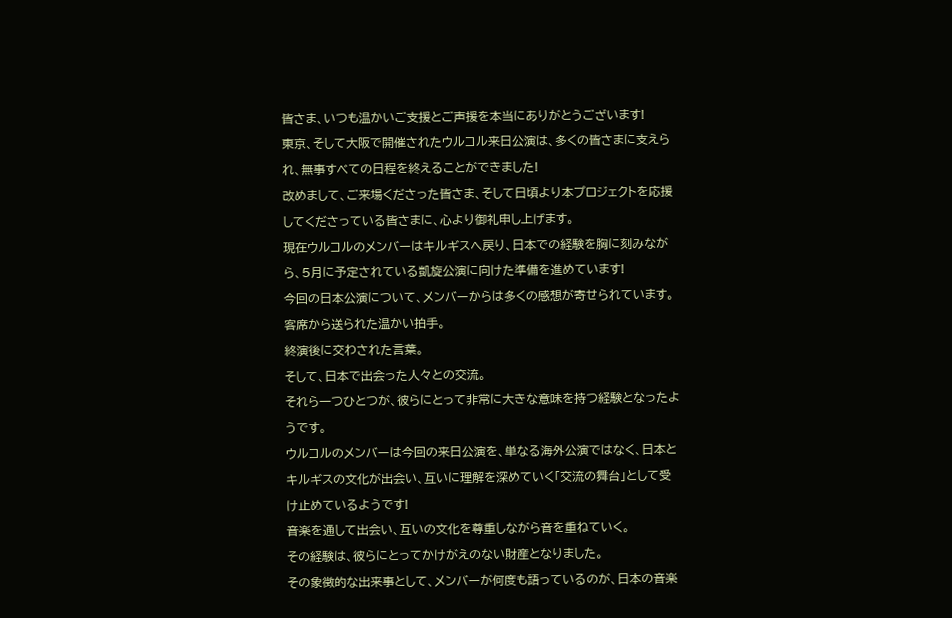皆さま、いつも温かいご支援とご声援を本当にありがとうございます!
東京、そして大阪で開催されたウルコル来日公演は、多くの皆さまに支えられ、無事すべての日程を終えることができました!
改めまして、ご来場くださった皆さま、そして日頃より本プロジェクトを応援してくださっている皆さまに、心より御礼申し上げます。
現在ウルコルのメンバーはキルギスへ戻り、日本での経験を胸に刻みながら、5月に予定されている凱旋公演に向けた準備を進めています!
今回の日本公演について、メンバーからは多くの感想が寄せられています。
客席から送られた温かい拍手。
終演後に交わされた言葉。
そして、日本で出会った人々との交流。
それら一つひとつが、彼らにとって非常に大きな意味を持つ経験となったようです。
ウルコルのメンバーは今回の来日公演を、単なる海外公演ではなく、日本とキルギスの文化が出会い、互いに理解を深めていく「交流の舞台」として受け止めているようです!
音楽を通して出会い、互いの文化を尊重しながら音を重ねていく。
その経験は、彼らにとってかけがえのない財産となりました。
その象徴的な出来事として、メンバーが何度も語っているのが、日本の音楽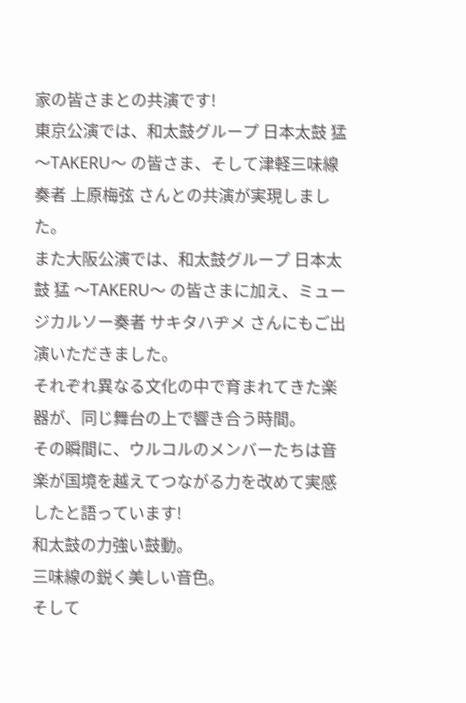家の皆さまとの共演です!
東京公演では、和太鼓グループ 日本太鼓 猛 〜TAKERU〜 の皆さま、そして津軽三味線奏者 上原梅弦 さんとの共演が実現しました。
また大阪公演では、和太鼓グループ 日本太鼓 猛 〜TAKERU〜 の皆さまに加え、ミュージカルソー奏者 サキタハヂメ さんにもご出演いただきました。
それぞれ異なる文化の中で育まれてきた楽器が、同じ舞台の上で響き合う時間。
その瞬間に、ウルコルのメンバーたちは音楽が国境を越えてつながる力を改めて実感したと語っています!
和太鼓の力強い鼓動。
三味線の鋭く美しい音色。
そして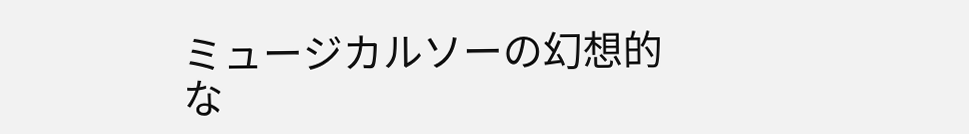ミュージカルソーの幻想的な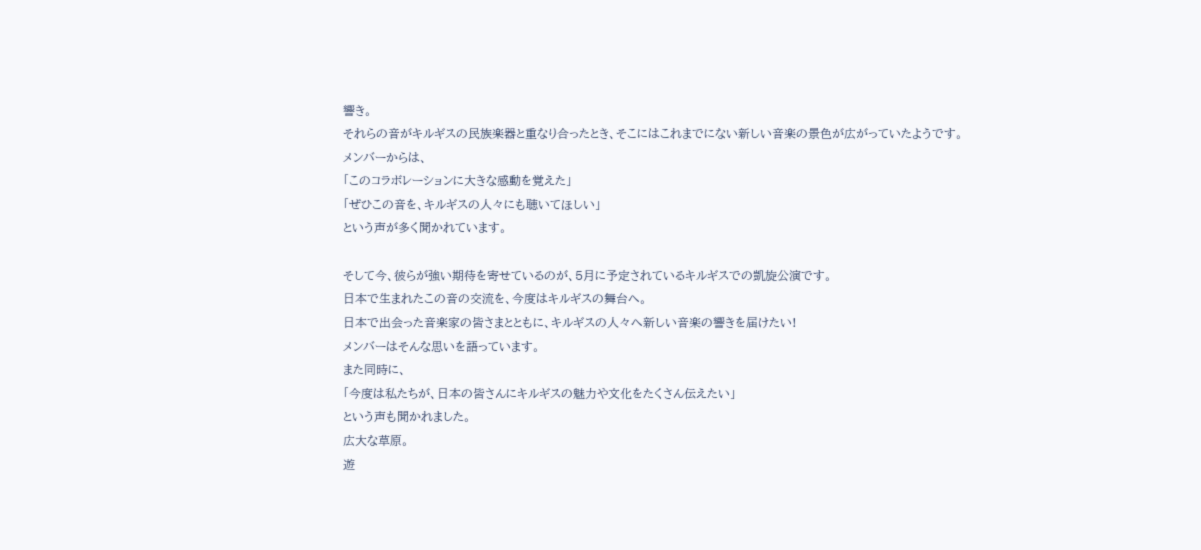響き。
それらの音がキルギスの民族楽器と重なり合ったとき、そこにはこれまでにない新しい音楽の景色が広がっていたようです。
メンバーからは、
「このコラボレーションに大きな感動を覚えた」
「ぜひこの音を、キルギスの人々にも聴いてほしい」
という声が多く聞かれています。

そして今、彼らが強い期待を寄せているのが、5月に予定されているキルギスでの凱旋公演です。
日本で生まれたこの音の交流を、今度はキルギスの舞台へ。
日本で出会った音楽家の皆さまとともに、キルギスの人々へ新しい音楽の響きを届けたい!
メンバーはそんな思いを語っています。
また同時に、
「今度は私たちが、日本の皆さんにキルギスの魅力や文化をたくさん伝えたい」
という声も聞かれました。
広大な草原。
遊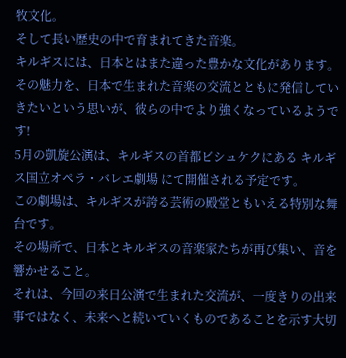牧文化。
そして長い歴史の中で育まれてきた音楽。
キルギスには、日本とはまた違った豊かな文化があります。
その魅力を、日本で生まれた音楽の交流とともに発信していきたいという思いが、彼らの中でより強くなっているようです!
5月の凱旋公演は、キルギスの首都ビシュケクにある キルギス国立オペラ・バレエ劇場 にて開催される予定です。
この劇場は、キルギスが誇る芸術の殿堂ともいえる特別な舞台です。
その場所で、日本とキルギスの音楽家たちが再び集い、音を響かせること。
それは、今回の来日公演で生まれた交流が、一度きりの出来事ではなく、未来へと続いていくものであることを示す大切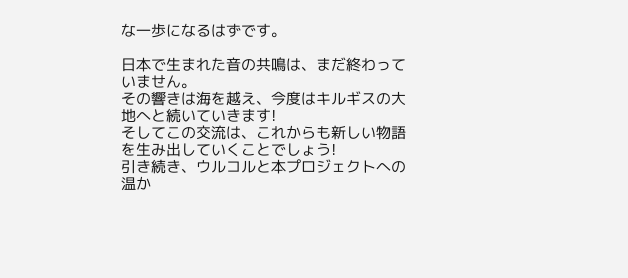な一歩になるはずです。

日本で生まれた音の共鳴は、まだ終わっていません。
その響きは海を越え、今度はキルギスの大地へと続いていきます!
そしてこの交流は、これからも新しい物語を生み出していくことでしょう!
引き続き、ウルコルと本プロジェクトへの温か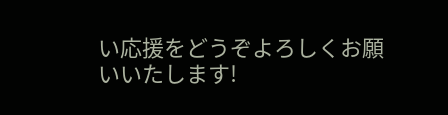い応援をどうぞよろしくお願いいたします!